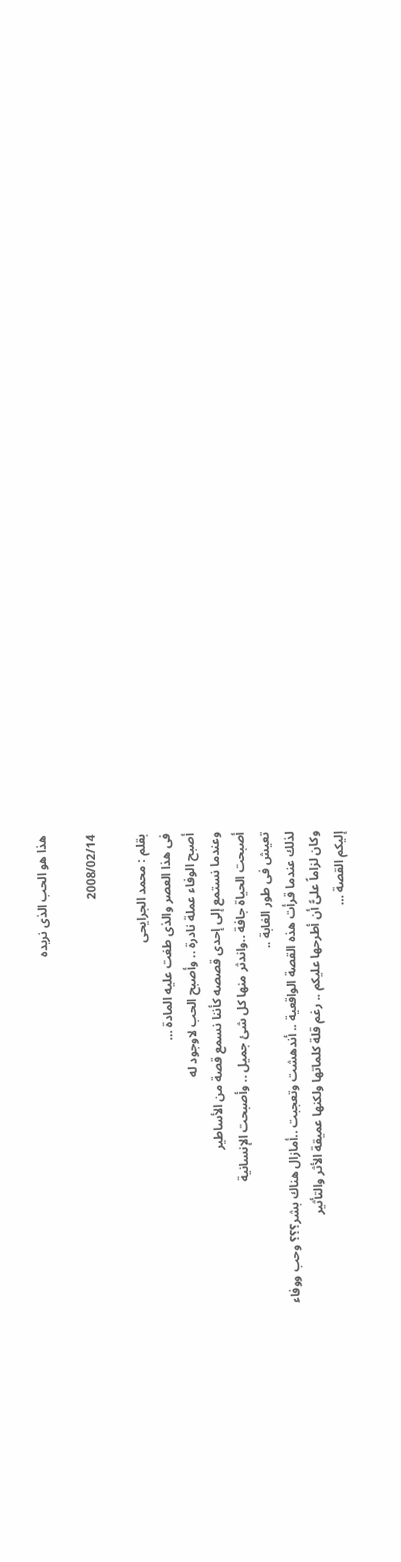هذا هو الحب الذى نريده

2008/02/14

بقلم : محمد الجرايحى
فى هذا العصر والذى طغت عليه المادة …
أصبح الوفاء عملة نادرة .. وأصبح الحب لاوجود له
وعندما نستمع إلى إحدى قصصه كأننا نسمع قصة من الأساطير
أصبحت الحياة جافة ..واندثر منها كل شئ جميل .. وأصبحت الإنسانية
تعيش فى طور الغابة ..
لذلك عندما قرأت هذه القصة الواقعية .. أندهشت وتعجبت ..أمازال هناك بشر؟؟؟ وحب ووفاء
وكان لزاماً علىًّ أن أطرحها عليكم .. رغم قلة كلماتها ولكنها عميقة الأثر والتأثير
إليكم القصة …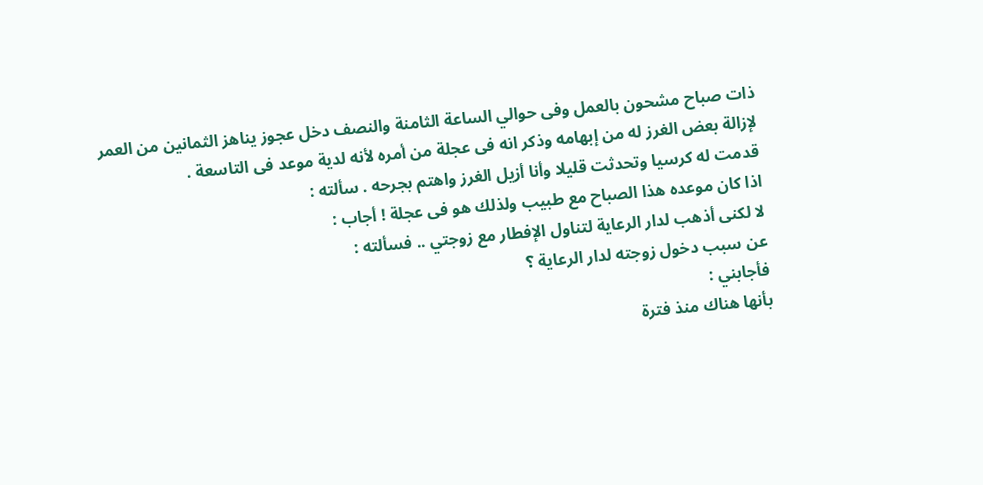ذات صباح مشحون بالعمل وفى حوالي الساعة الثامنة والنصف دخل عجوز يناهز الثمانين من العمر
لإزالة بعض الغرز له من إبهامه وذكر انه فى عجلة من أمره لأنه لدية موعد فى التاسعة .
قدمت له كرسيا وتحدثت قليلا وأنا أزيل الغرز واهتم بجرحه . سألته :
اذا كان موعده هذا الصباح مع طبيب ولذلك هو فى عجلة ! أجاب :
لا لكنى أذهب لدار الرعاية لتناول الإفطار مع زوجتي .. فسألته :
عن سبب دخول زوجته لدار الرعاية ؟
فأجابني :
بأنها هناك منذ فترة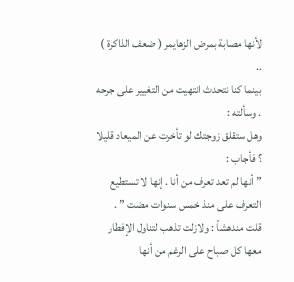لأنها مصابة بمرض الزهايمر ( ضعف الذاكرة ) ..
بينما كنا نتحدث انتهيت من التغيير على جرحه . وسألته :
وهل ستقلق زوجتك لو تأخرت عن الميعاد قليلا ؟ فأجاب :
” أنها لم تعد تعرف من أنا . إنها لا تستطيع التعرف على منذ خمس سنوات مضت ” .
قلت مندهشاً : ولازلت تذهب لتناول الإفطار معها كل صباح على الرغم من أنها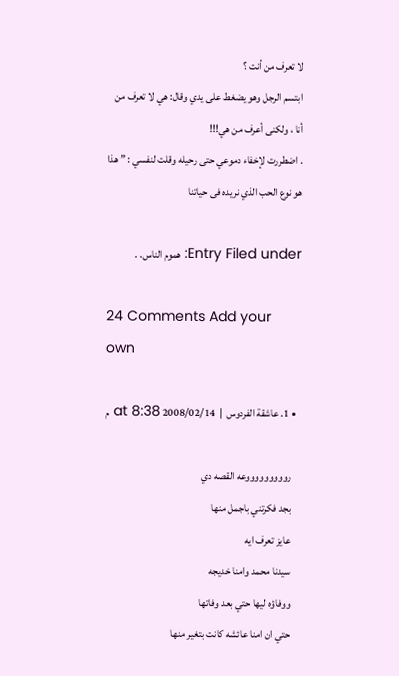لا تعرف من أنت ؟
ابتسم الرجل وهو يضغط على يدي وقال: هي لا تعرف من أنا ، ولكنى أعرف من هي!!!
. اضطررت لإخفاء دموعي حتى رحيله وقلت لنفسي : ” هذا هو نوع الحب الذي نريده فى حياتنا

Entry Filed under: هموم الناس. .

24 Comments Add your own

  • 1. عاشقة الفردوس  |  2008/02/14 at 8:38 م

    روووووووووعه القصه دي
    بجد فكرتني باجمل منها
    عايز تعرف ايه
    سيدنا محمد وامنا خديجه
    ووفاؤه ليها حتي بعد وفاتها
    حتي ان امنا عائشه كانت بتغير منها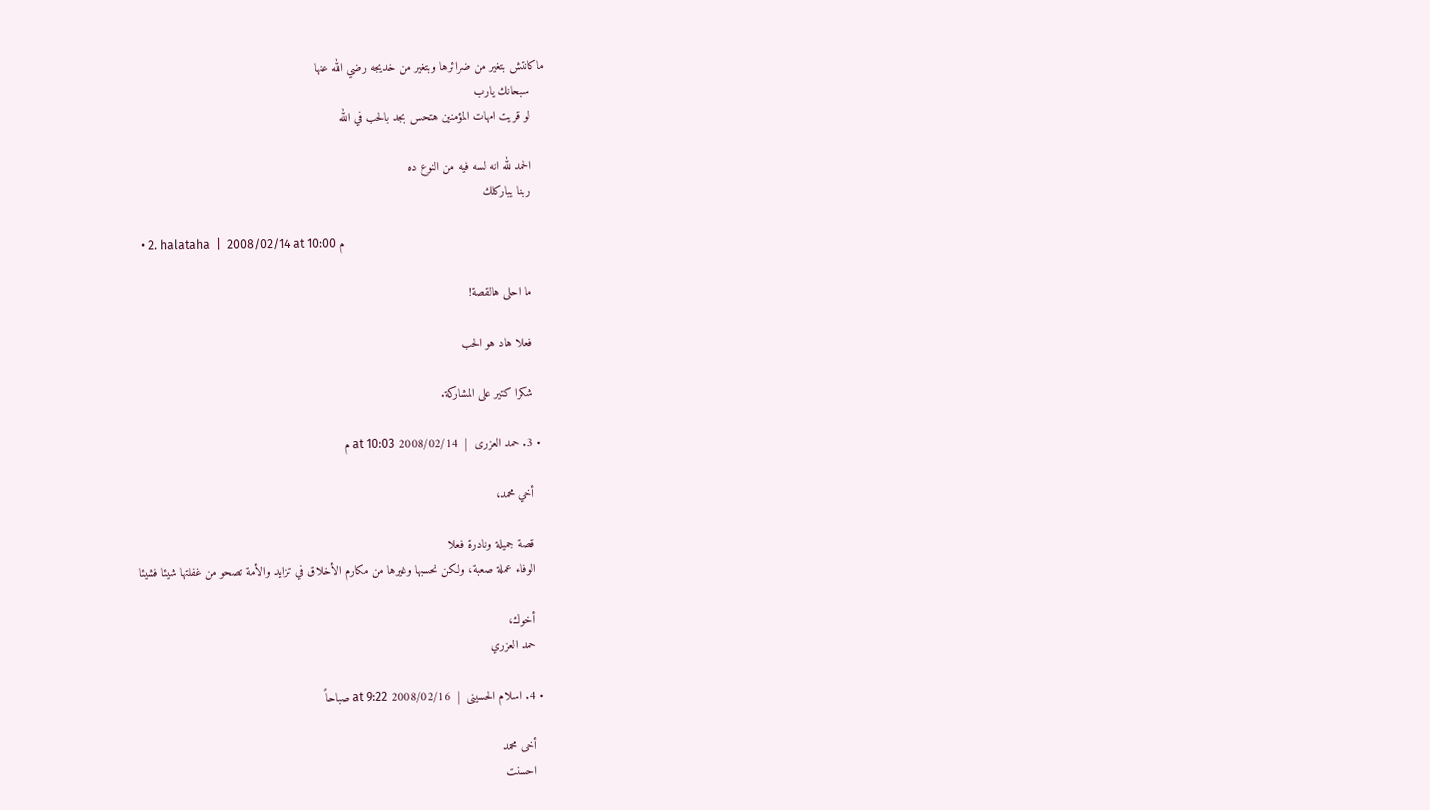ماكانتش بتغير من ضرائرها وبتغير من خديجه رضي الله عنها
    سبحانك يارب
    لو قريت امهات المؤمنين هتحس بجد بالحب في الله

    الحمد لله انه لسه فيه من النوع ده
    ربنا يباركلك

  • 2. halataha  |  2008/02/14 at 10:00 م

    ما احلى هالقصة!

    فعلا هاد هو الحب

    شكرا كتير على المشاركة.

  • 3. حمد العزرى  |  2008/02/14 at 10:03 م

    أخي محمد،

    قصة جميلة ونادرة فعلا
    الوفاء عملة صعبة، ولكن نحسبها وغيرها من مكارم الأخلاق في تزايد والأمة تصحو من غفلتها شيئا فشيئا

    أخوك،
    حمد العزري

  • 4. اسلام الحسينى  |  2008/02/16 at 9:22 صباحاً

    أخى محمد
    احسنت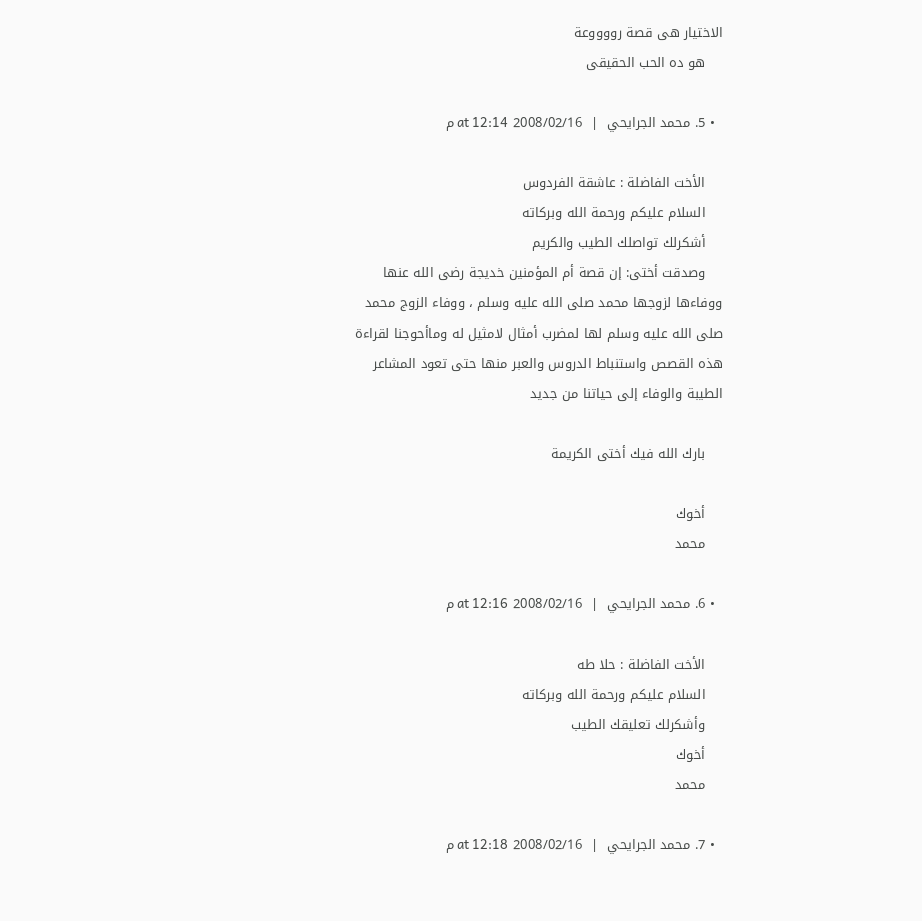الاختيار هى قصة رووووعة
    هو ده الحب الحقيقى

  • 5. محمد الجرايحي  |  2008/02/16 at 12:14 م

    الأخت الفاضلة : عاشقة الفردوس
    السلام عليكم ورحمة الله وبركاته
    أشكرلك تواصلك الطيب والكريم
    وصدقت أختى: إن قصة أم المؤمنين خديجة رضى الله عنها ووفاءها لزوجها محمد صلى الله عليه وسلم ، ووفاء الزوج محمد صلى الله عليه وسلم لها لمضرب أمثال لامثيل له وماأحوجنا لقراءة هذه القصص واستنباط الدروس والعبر منها حتى تعود المشاعر الطيبة والوفاء إلى حياتنا من جديد

    بارك الله فيك أختى الكريمة

    أخوك
    محمد

  • 6. محمد الجرايحي  |  2008/02/16 at 12:16 م

    الأخت الفاضلة : حلا طه
    السلام عليكم ورحمة الله وبركاته
    وأشكرلك تعليقك الطيب
    أخوك
    محمد

  • 7. محمد الجرايحي  |  2008/02/16 at 12:18 م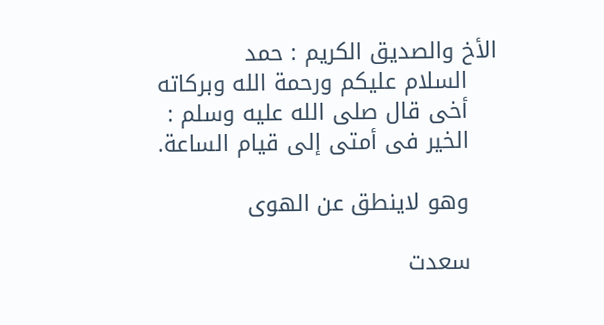الأخ والصديق الكريم : حمد
    السلام عليكم ورحمة الله وبركاته
    أخى قال صلى الله عليه وسلم :
    الخير فى أمتى إلى قيام الساعة.

    وهو لاينطق عن الهوى

    سعدت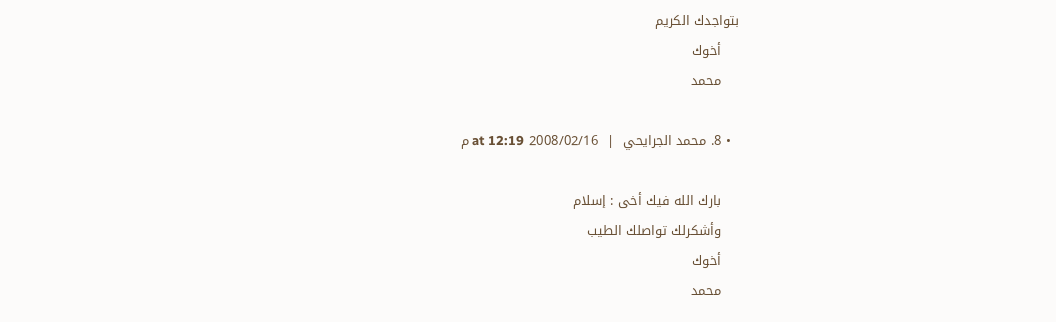بتواجدك الكريم
    أخوك
    محمد

  • 8. محمد الجرايحي  |  2008/02/16 at 12:19 م

    بارك الله فيك أخى : إسلام
    وأشكرلك تواصلك الطيب
    أخوك
    محمد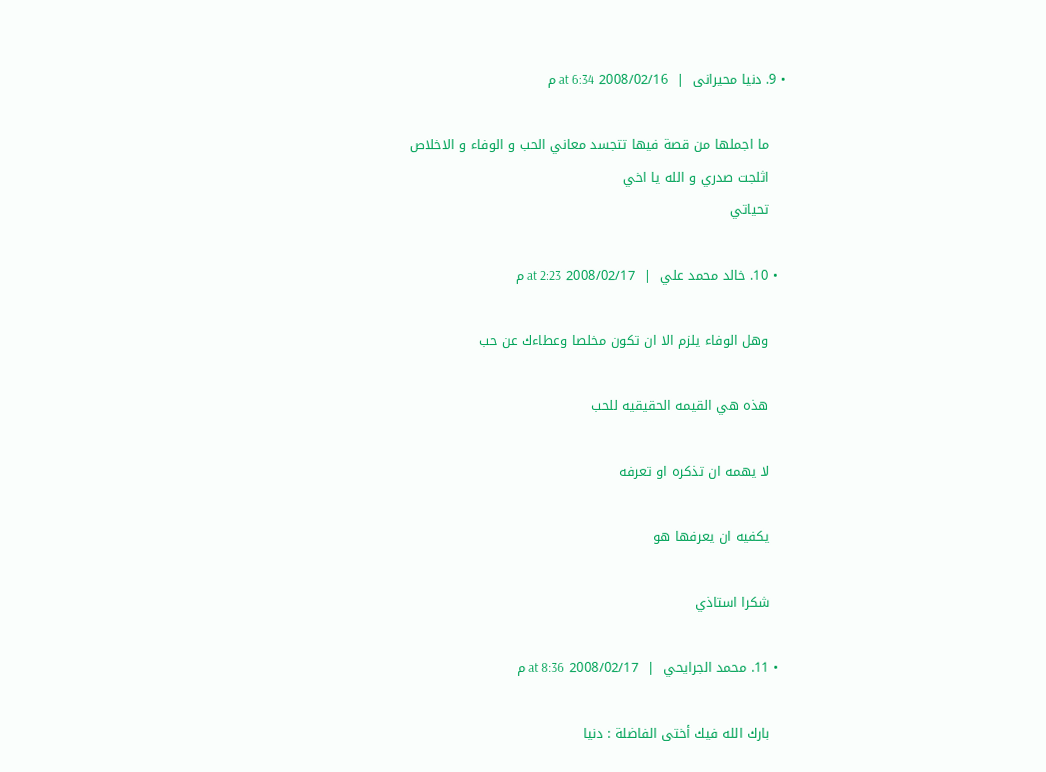• 9. دنيا محيرانى  |  2008/02/16 at 6:34 م

    ما اجملها من قصة فيها تتجسد معاني الحب و الوفاء و الاخلاص
    اثلجت صدري و الله يا اخي
    تحياتي

  • 10. خالد محمد علي  |  2008/02/17 at 2:23 م

    وهل الوفاء يلزم الا ان تكون مخلصا وعطاءك عن حب

    هذه هي القيمه الحقيقيه للحب

    لا يهمه ان تذكره او تعرفه

    يكفيه ان يعرفها هو

    شكرا استاذي

  • 11. محمد الجرايحي  |  2008/02/17 at 8:36 م

    بارك الله فيك أختى الفاضلة : دنيا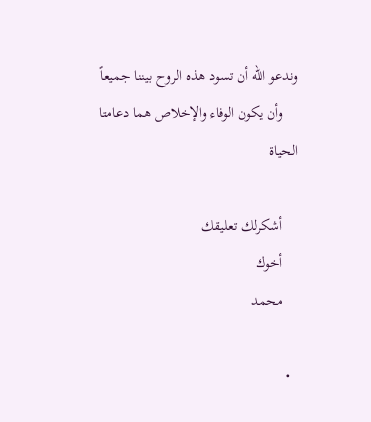وندعو الله أن تسود هذه الروح بيننا جميعاً
    وأن يكون الوفاء والإخلاص هما دعامتا الحياة

    أشكرلك تعليقك
    أخوك
    محمد

  •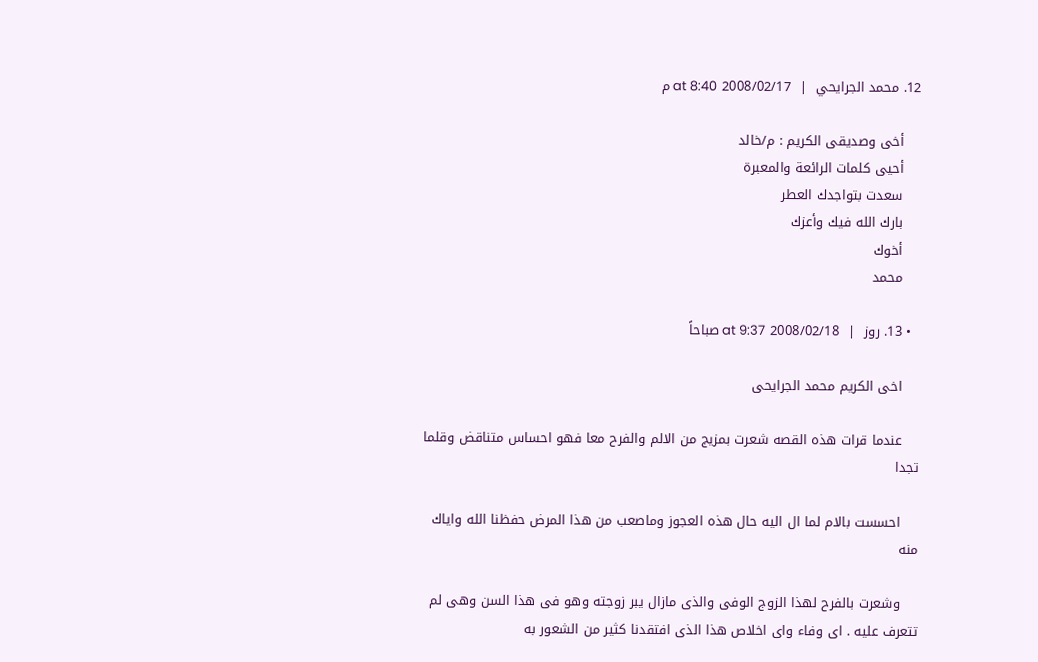12. محمد الجرايحي  |  2008/02/17 at 8:40 م

    أخى وصديقى الكريم : م/خالد
    أحيى كلمات الرائعة والمعبرة
    سعدت بتواجدك العطر
    بارك الله فيك وأعزك
    أخوك
    محمد

  • 13. روز  |  2008/02/18 at 9:37 صباحاً

    اخى الكريم محمد الجرايحى

    عندما قرات هذه القصه شعرت بمزيج من الالم والفرح معا فهو احساس متناقض وقلما تجدا

    احسست بالام لما ال اليه حال هذه العجوز وماصعب من هذا المرض حفظنا الله واياك منه

    وشعرت بالفرح لهذا الزوج الوفى والذى مازال يبر زوجته وهو فى هذا السن وهى لم تتعرف عليه . اى وفاء واى اخلاص هذا الذى افتقدنا كثير من الشعور به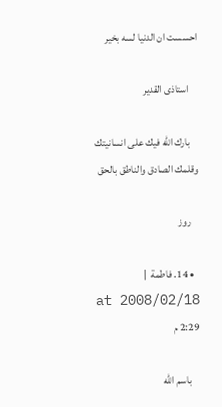احسست ان الدنيا لسه بخير

    استاذى القدير

    بارك الله فيك على انسانيتك وقلمك الصادق والناطق بالحق

    روز

  • 14. فاطمة  |  2008/02/18 at 2:29 م

    باسم الله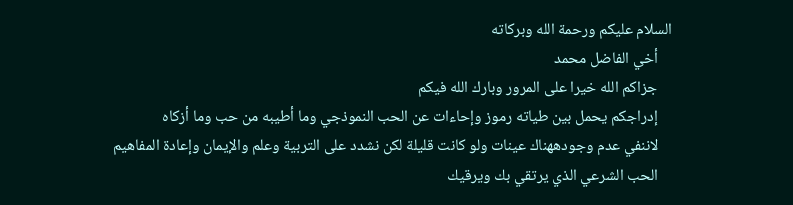السلام عليكم ورحمة الله وبركاته
    أخي الفاضل محمد
    جزاكم الله خيرا على المرور وبارك الله فيكم
    إدراجكم يحمل بين طياته رموز وإحاءات عن الحب النموذجي وما أطيبه من حب وما أزكاه
    لاننفي عدم وجودههناك عينات ولو كانت قليلة لكن نشدد على التربية وعلم والإيمان وإعادة المفاهيم
    الحب الشرعي الذي يرتقي بك ويرقيك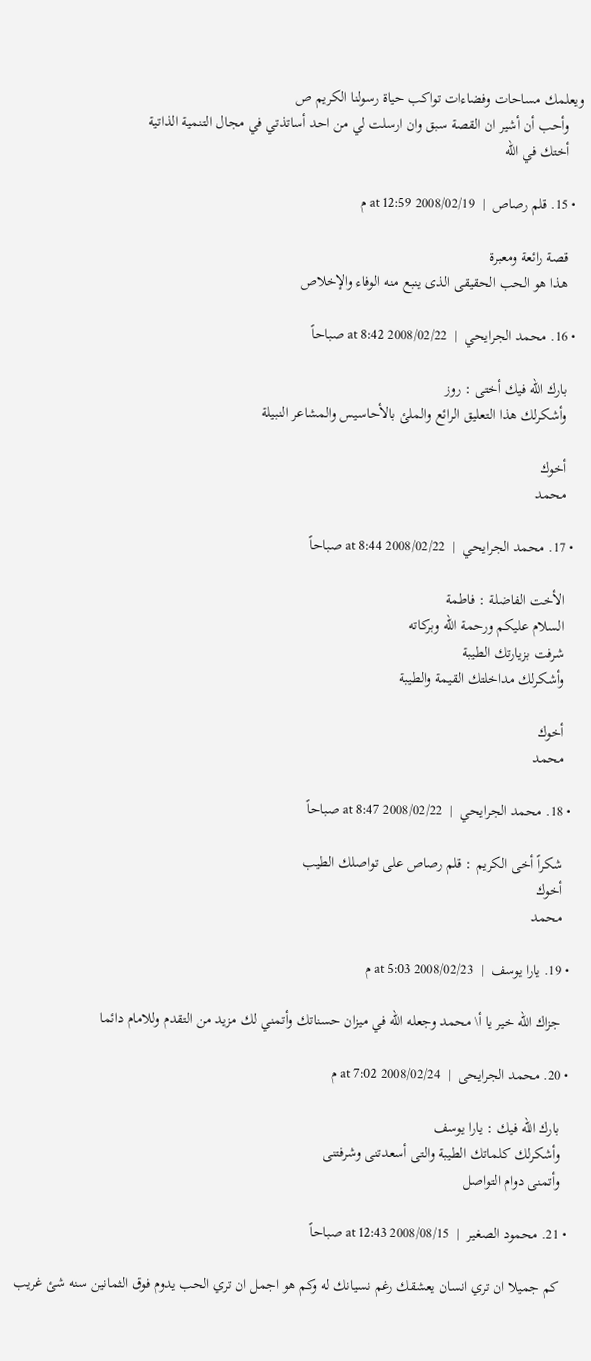ويعلمك مساحات وفضاءات تواكب حياة رسولنا الكريم ص
    وأحب أن أشير ان القصة سبق وان ارسلت لي من احد أساتذتي في مجال التنمية الذاتية
    أختك في الله

  • 15. قلم رصاص  |  2008/02/19 at 12:59 م

    قصة رائعة ومعبرة
    هذا هو الحب الحقيقى الذى ينبع منه الوفاء والإخلاص

  • 16. محمد الجرايحي  |  2008/02/22 at 8:42 صباحاً

    بارك الله فيك أختى : روز
    وأشكرلك هذا التعليق الرائع والملئ بالأحاسيس والمشاعر النبيلة

    أخوك
    محمد

  • 17. محمد الجرايحي  |  2008/02/22 at 8:44 صباحاً

    الأخت الفاضلة : فاطمة
    السلام عليكم ورحمة الله وبركاته
    شرفت بزيارتك الطيبة
    وأشكرلك مداخلتك القيمة والطيبة

    أخوك
    محمد

  • 18. محمد الجرايحي  |  2008/02/22 at 8:47 صباحاً

    شكراً أخى الكريم : قلم رصاص على تواصلك الطيب
    أخوك
    محمد

  • 19. يارا يوسف  |  2008/02/23 at 5:03 م

    جزاك الله خير يا أ\ محمد وجعله الله في ميزان حسناتك وأتمني لك مزيد من التقدم وللامام دائما

  • 20. محمد الجرايحى  |  2008/02/24 at 7:02 م

    بارك الله فيك : يارا يوسف
    وأشكرلك كلماتك الطيبة والتى أسعدتنى وشرفتنى
    وأتمنى دوام التواصل

  • 21. محمود الصغير  |  2008/08/15 at 12:43 صباحاً

    كم جميلا ان تري انسان يعشقك رغم نسيانك له وكم هو اجمل ان تري الحب يدوم فوق الثمانين سنه شئ غريب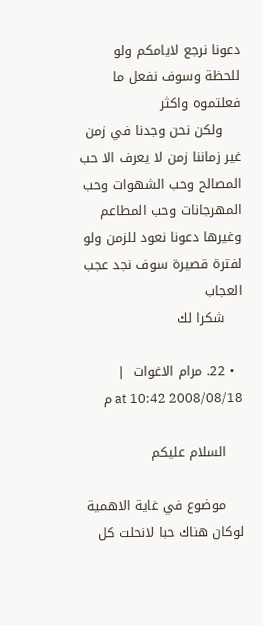دعونا نرجع لايامكم ولو للحظة وسوف نفعل ما فعلتموه واكثر
    ولكن نحن وجدنا في زمن غير زماننا زمن لا يعرف الا حب المصالح وحب الشهوات وحب المهرجانات وحب المطاعم وغيرها دعونا نعود للزمن ولو لفترة قصيرة سوف نجد عجب العجاب
    شكرا لك

  • 22. مرام الاغوات  |  2008/08/18 at 10:42 م

    السلام عليكم

    موضوع في غاية الاهمية لوكان هناك حبا لانحلت كل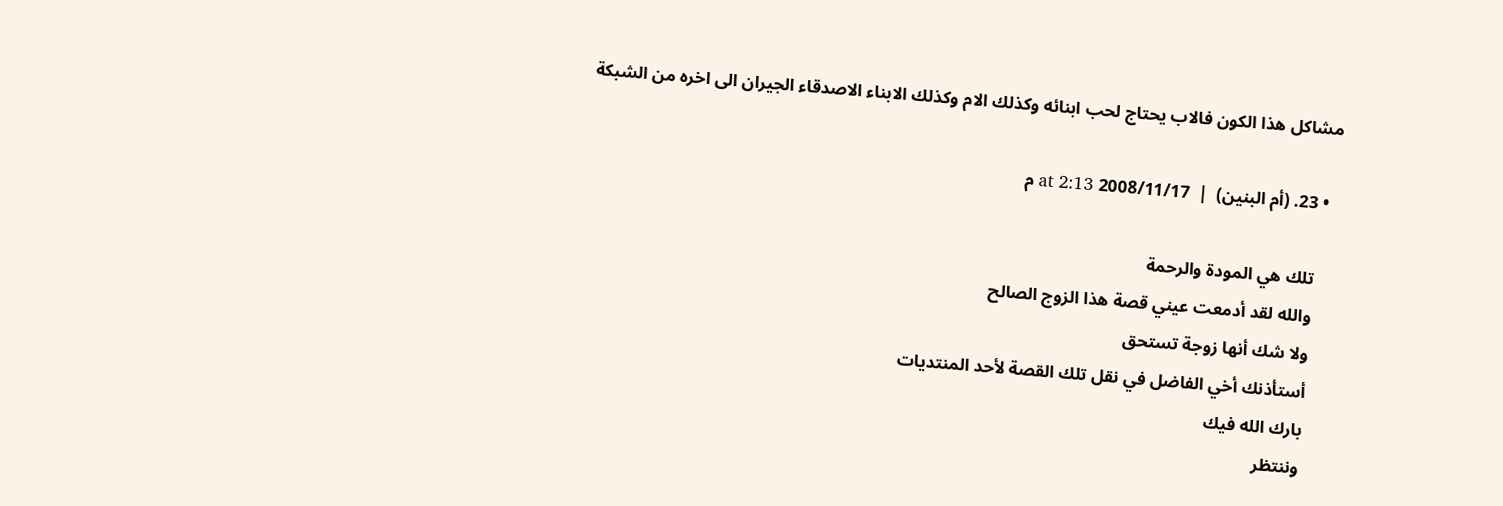مشاكل هذا الكون فالاب يحتاج لحب ابنائه وكذلك الام وكذلك الابناء الاصدقاء الجيران الى اخره من الشبكة

  • 23. (أم البنين)  |  2008/11/17 at 2:13 م

    تلك هي المودة والرحمة
    والله لقد أدمعت عيني قصة هذا الزوج الصالح
    ولا شك أنها زوجة تستحق
    أستأذنك أخي الفاضل في نقل تلك القصة لأحد المنتديات
    بارك الله فيك
    وننتظر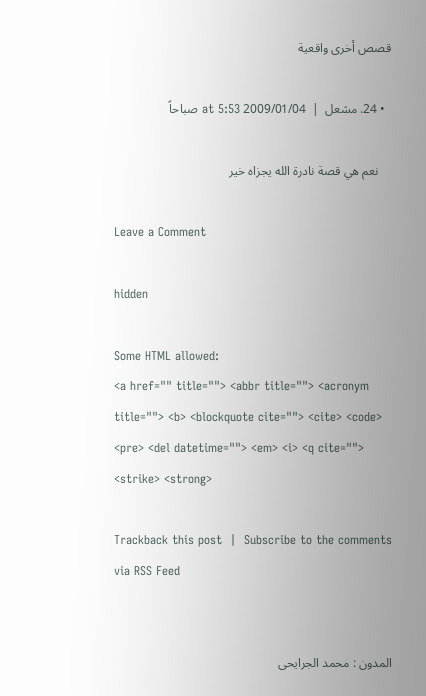قصص أخرى واقعية

  • 24. مشعل  |  2009/01/04 at 5:53 صباحاً

    نعم هي قصة نادرة الله يجزاه خير

Leave a Comment

hidden

Some HTML allowed:
<a href="" title=""> <abbr title=""> <acronym title=""> <b> <blockquote cite=""> <cite> <code> <pre> <del datetime=""> <em> <i> <q cite=""> <strike> <strong>

Trackback this post  |  Subscribe to the comments via RSS Feed


المدون : محمد الجرايحى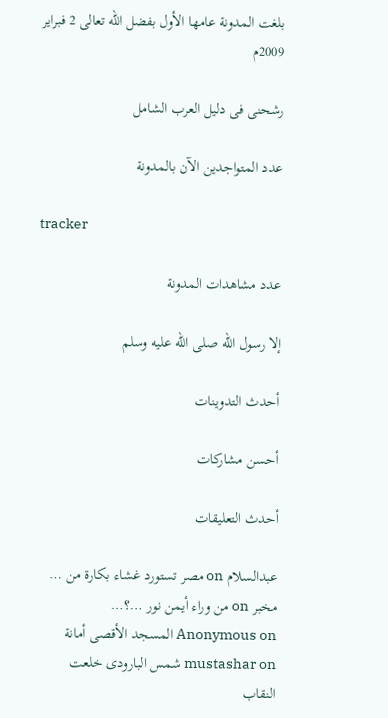بلغت المدونة عامها الأول بفضل الله تعالى 2 فبراير 2009م

رشحنى فى دليل العرب الشامل

عدد المتواجدين الآن بالمدونة

tracker

عدد مشاهدات المدونة

إلا رسول الله صلى الله عليه وسلم

أحدث التدوينات

أحسن مشاركات

أحدث التعليقات

عبدالسلام on مصر تستورد غشاء بكارة من …
مخبر on من وراء أيمن نور …؟…
Anonymous on المسجد الأقصى أمانة
mustashar on شمس البارودى خلعت النقاب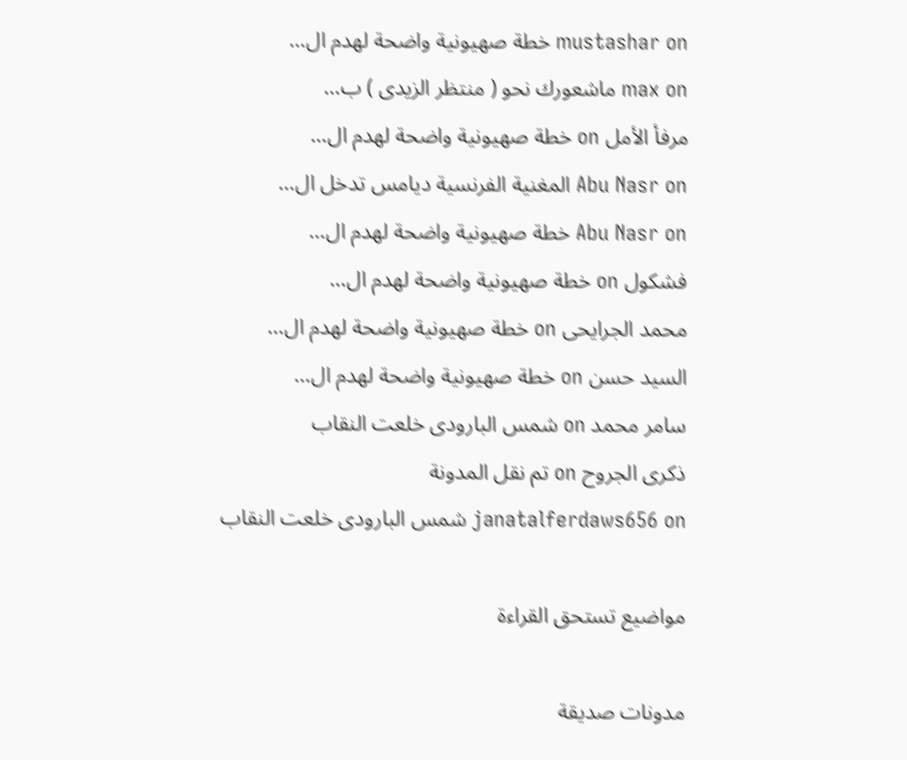mustashar on خطة صهيونية واضحة لهدم ال…
max on ماشعورك نحو ( منتظر الزيدى ) ب…
مرفأ الأمل on خطة صهيونية واضحة لهدم ال…
Abu Nasr on المغنية الفرنسية ديامس تدخل ال…
Abu Nasr on خطة صهيونية واضحة لهدم ال…
فشكول on خطة صهيونية واضحة لهدم ال…
محمد الجرايحى on خطة صهيونية واضحة لهدم ال…
السيد حسن on خطة صهيونية واضحة لهدم ال…
سامر محمد on شمس البارودى خلعت النقاب
ذكرى الجروح on تم نقل المدونة
janatalferdaws656 on شمس البارودى خلعت النقاب

مواضيع تستحق القراءة

مدونات صديقة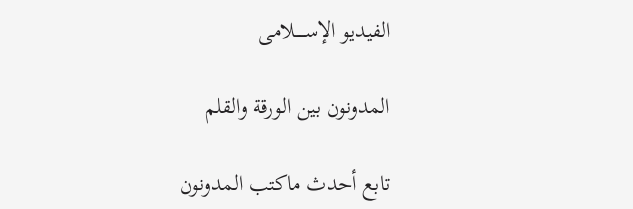الفيديو الإســـــلامى

المدونون بين الورقة والقلم

تابع أحدث ماكتب المدونون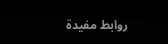روابط مفيدة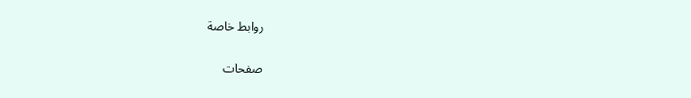روابط خاصة

صفحات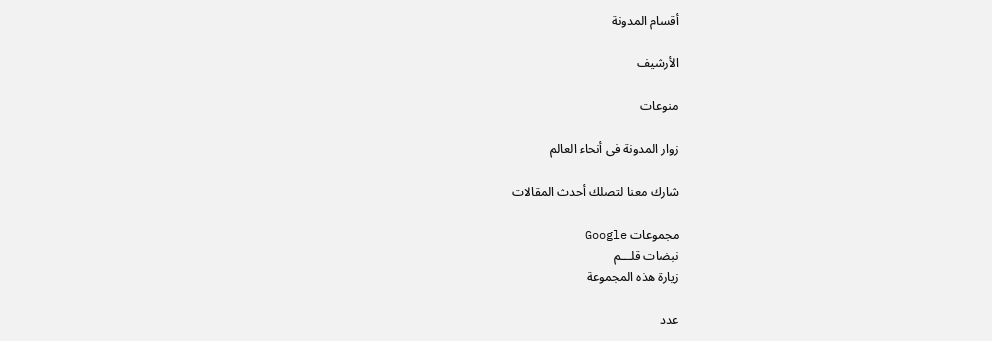أقسام المدونة

الأرشيف

منوعات

زوار المدونة فى أنحاء العالم

شارك معنا لتصلك أحدث المقالات

مجموعات Google
نبضات قلـــم
زيارة هذه المجموعة

عدد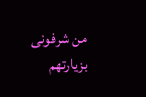من شرفونى بزيارتهم